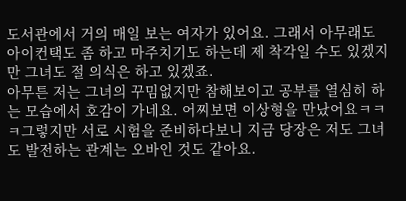도서관에서 거의 매일 보는 여자가 있어요. 그래서 아무래도 아이컨택도 좀 하고 마주치기도 하는데 제 착각일 수도 있겠지만 그녀도 절 의식은 하고 있겠죠.
아무튼 저는 그녀의 꾸밈없지만 참해보이고 공부를 열심히 하는 모습에서 호감이 가네요. 어찌보면 이상형을 만났어요ㅋㅋㅋ그렇지만 서로 시험을 준비하다보니 지금 당장은 저도 그녀도 발전하는 관계는 오바인 것도 같아요.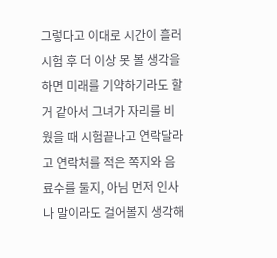그렇다고 이대로 시간이 흘러 시험 후 더 이상 못 볼 생각을 하면 미래를 기약하기라도 할 거 같아서 그녀가 자리를 비웠을 때 시험끝나고 연락달라고 연락처를 적은 쪽지와 음료수를 둘지, 아님 먼저 인사나 말이라도 걸어볼지 생각해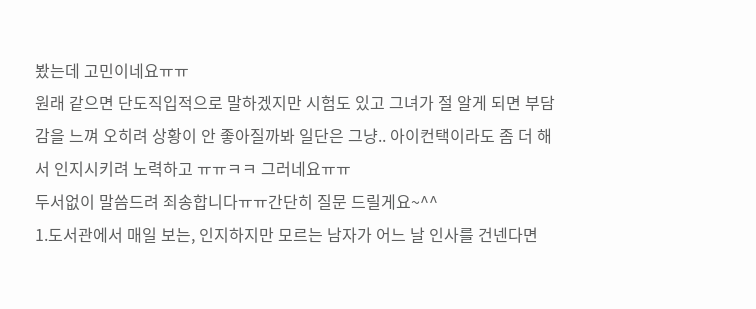봤는데 고민이네요ㅠㅠ
원래 같으면 단도직입적으로 말하겠지만 시험도 있고 그녀가 절 알게 되면 부담감을 느껴 오히려 상황이 안 좋아질까봐 일단은 그냥.. 아이컨택이라도 좀 더 해서 인지시키려 노력하고 ㅠㅠㅋㅋ 그러네요ㅠㅠ
두서없이 말씀드려 죄송합니다ㅠㅠ간단히 질문 드릴게요~^^
1.도서관에서 매일 보는, 인지하지만 모르는 남자가 어느 날 인사를 건넨다면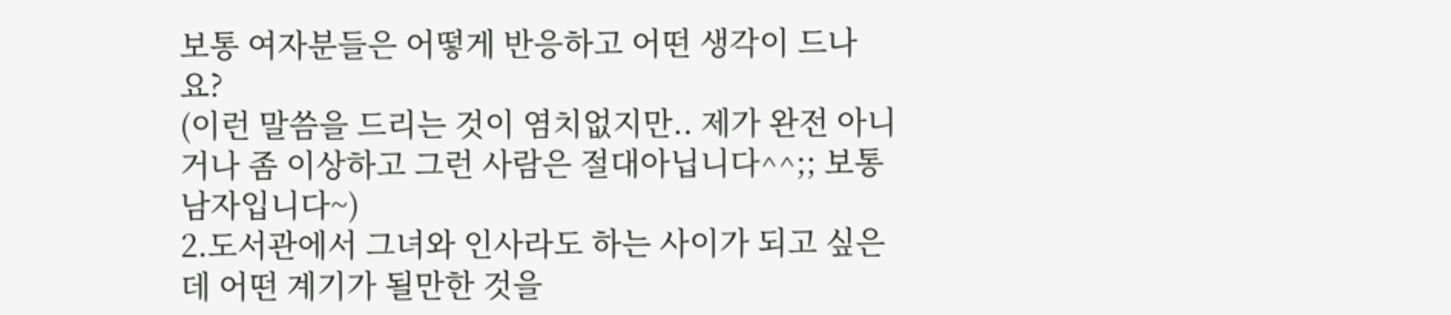보통 여자분들은 어떻게 반응하고 어떤 생각이 드나요?
(이런 말씀을 드리는 것이 염치없지만.. 제가 완전 아니거나 좀 이상하고 그런 사람은 절대아닙니다^^;; 보통남자입니다~)
2.도서관에서 그녀와 인사라도 하는 사이가 되고 싶은데 어떤 계기가 될만한 것을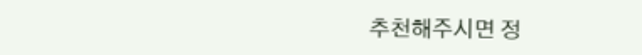추천해주시면 정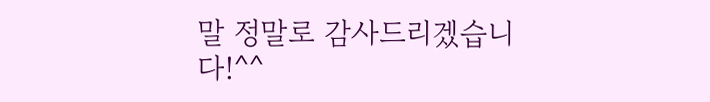말 정말로 감사드리겠습니다!^^